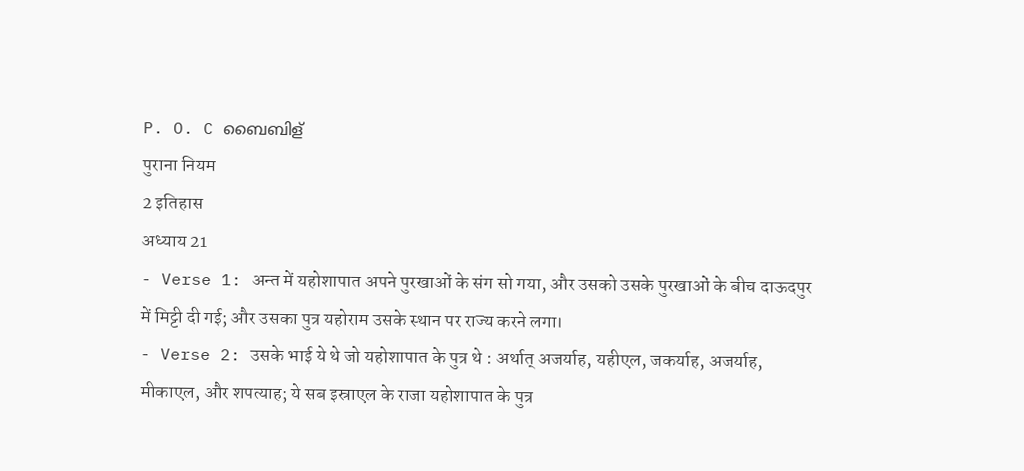P. O. C ബൈബിള്
पुराना नियम
2 इतिहास
अध्याय 21
- Verse 1: अन्त में यहोशापात अपने पुरखाओं के संग सो गया, और उसको उसके पुरखाओं के बीच दाऊदपुर में मिट्टी दी गई; और उसका पुत्र यहोराम उसके स्थान पर राज्य करने लगा।
- Verse 2: उसके भाई ये थे जो यहोशापात के पुत्र थे : अर्थात् अजर्याह, यहीएल, जकर्याह, अजर्याह, मीकाएल, और शपत्याह; ये सब इस्राएल के राजा यहोशापात के पुत्र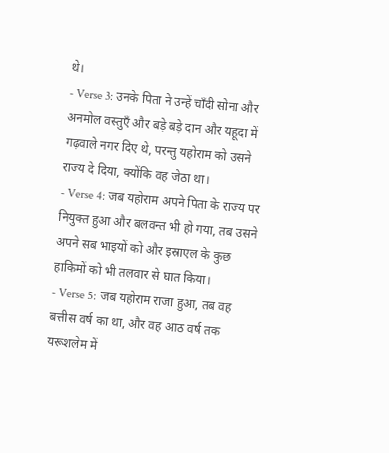थे।
- Verse 3: उनके पिता ने उन्हें चाँदी सोना और अनमोल वस्तुएँ और बड़े बड़े दान और यहूदा में गढ़वाले नगर दिए थे, परन्तु यहोराम को उसने राज्य दे दिया, क्योंकि वह जेठा था।
- Verse 4: जब यहोराम अपने पिता के राज्य पर नियुक्त हुआ और बलवन्त भी हो गया, तब उसने अपने सब भाइयों को और इस्राएल के कुछ हाकिमों को भी तलवार से घात किया।
- Verse 5: जब यहोराम राजा हुआ, तब वह बत्तीस वर्ष का था, और वह आठ वर्ष तक यरूशलेम में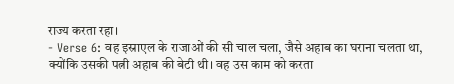राज्य करता रहा।
- Verse 6: वह इस्राएल के राजाओं की सी चाल चला, जैसे अहाब का घराना चलता था, क्योंकि उसकी पत्नी अहाब की बेटी थी। वह उस काम को करता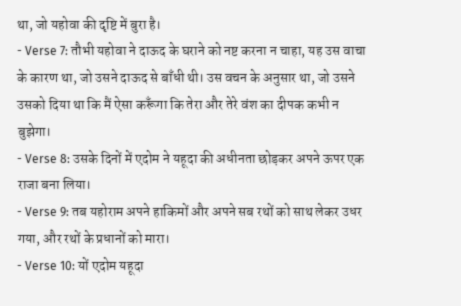था, जो यहोवा की दृष्टि में बुरा है।
- Verse 7: तौभी यहोवा ने दाऊद के घराने को नष्ट करना न चाहा, यह उस वाचा के कारण था, जो उसने दाऊद से बाँधी थी। उस वचन के अनुसार था, जो उसने उसको दिया था कि मैं ऐसा करूँगा कि तेरा और तेरे वंश का दीपक कभी न बुझेगा।
- Verse 8: उसके दिनों में एदोम ने यहूदा की अधीनता छोड़कर अपने ऊपर एक राजा बना लिया।
- Verse 9: तब यहोराम अपने हाकिमों और अपने सब रथों को साथ लेकर उधर गया, और रथों के प्रधानों को मारा।
- Verse 10: यों एदोम यहूदा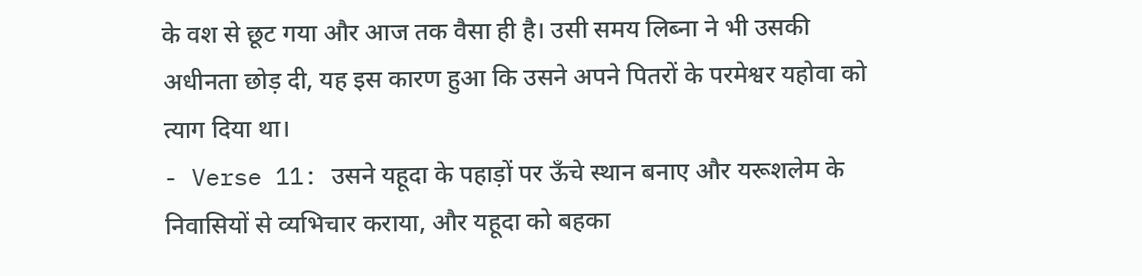के वश से छूट गया और आज तक वैसा ही है। उसी समय लिब्ना ने भी उसकी अधीनता छोड़ दी, यह इस कारण हुआ कि उसने अपने पितरों के परमेश्वर यहोवा को त्याग दिया था।
- Verse 11: उसने यहूदा के पहाड़ों पर ऊँचे स्थान बनाए और यरूशलेम के निवासियों से व्यभिचार कराया, और यहूदा को बहका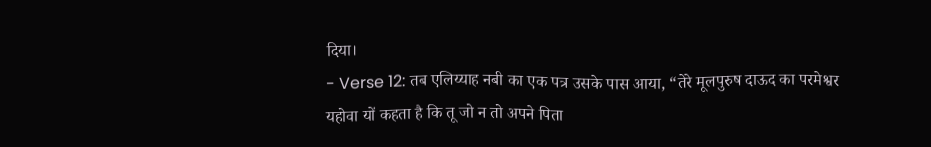दिया।
- Verse 12: तब एलिय्याह नबी का एक पत्र उसके पास आया, “तेरे मूलपुरुष दाऊद का परमेश्वर यहोवा यों कहता है कि तू जो न तो अपने पिता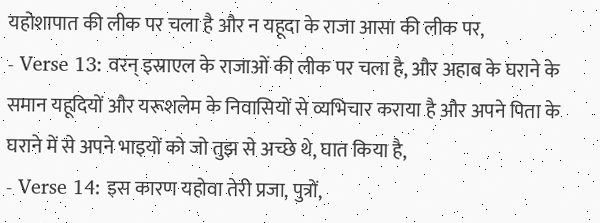यहोशापात की लीक पर चला है और न यहूदा के राजा आसा की लीक पर,
- Verse 13: वरन् इस्राएल के राजाओं की लीक पर चला है, और अहाब के घराने के समान यहूदियों और यरूशलेम के निवासियों से व्यभिचार कराया है और अपने पिता के घराने में से अपने भाइयों को जो तुझ से अच्छे थे, घात किया है,
- Verse 14: इस कारण यहोवा तेरी प्रजा, पुत्रों,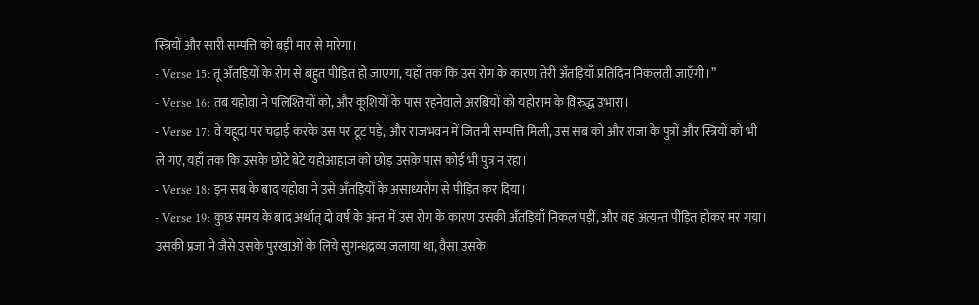स्त्रियों और सारी सम्पत्ति को बड़ी मार से मारेगा।
- Verse 15: तू अँतड़ियों के रोग से बहुत पीड़ित हो जाएगा, यहाँ तक कि उस रोग के कारण तेरी अँतड़ियाँ प्रतिदिन निकलती जाएँगी।”
- Verse 16: तब यहोवा ने पलिश्तियों को, और कूशियों के पास रहनेवाले अरबियों को यहोराम के विरुद्ध उभारा।
- Verse 17: वे यहूदा पर चढ़ाई करके उस पर टूट पड़े, और राजभवन में जितनी सम्पत्ति मिली, उस सब को और राजा के पुत्रों और स्त्रियों को भी ले गए, यहाँ तक कि उसके छोटे बेटे यहोआहाज को छोड़ उसके पास कोई भी पुत्र न रहा।
- Verse 18: इन सब के बाद यहोवा ने उसे अँतड़ियों के असाध्यरोग से पीड़ित कर दिया।
- Verse 19: कुछ समय के बाद अर्थात् दो वर्ष के अन्त में उस रोग के कारण उसकी अँतड़ियाँ निकल पड़ीं, और वह अत्यन्त पीड़ित होकर मर गया। उसकी प्रजा ने जैसे उसके पुरखाओं के लिये सुगन्धद्रव्य जलाया था, वैसा उसके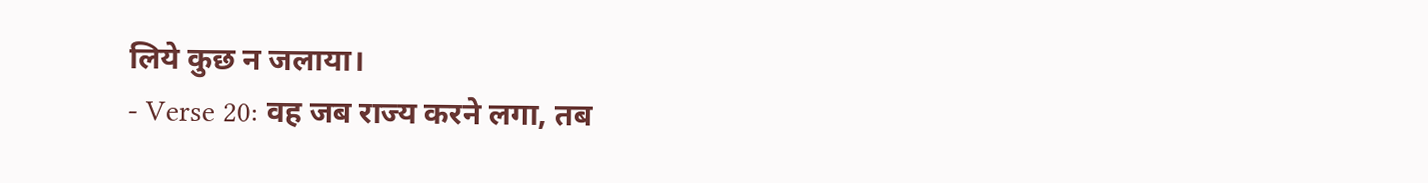लिये कुछ न जलाया।
- Verse 20: वह जब राज्य करने लगा, तब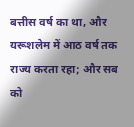बत्तीस वर्ष का था, और यरूशलेम में आठ वर्ष तक राज्य करता रहा; और सब को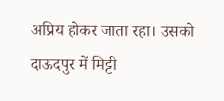अप्रिय होकर जाता रहा। उसको दाऊदपुर में मिट्टी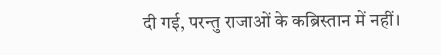दी गई, परन्तु राजाओं के कब्रिस्तान में नहीं।